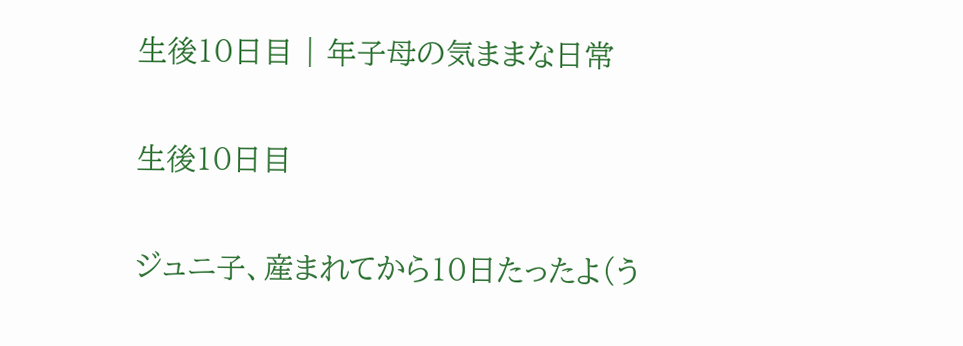生後10日目 | 年子母の気ままな日常

生後10日目

ジュニ子、産まれてから10日たったよ(う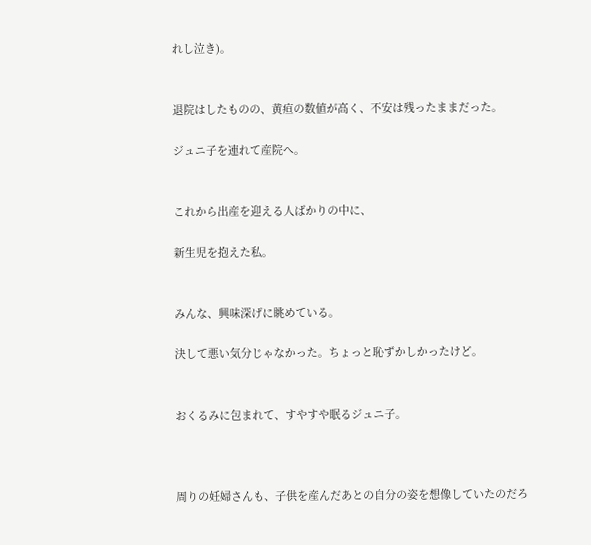れし泣き)。


退院はしたものの、黄疸の数値が高く、不安は残ったままだった。

ジュニ子を連れて産院へ。


これから出産を迎える人ばかりの中に、

新生児を抱えた私。


みんな、興味深げに眺めている。

決して悪い気分じゃなかった。ちょっと恥ずかしかったけど。


おくるみに包まれて、すやすや眠るジュニ子。



周りの妊婦さんも、子供を産んだあとの自分の姿を想像していたのだろ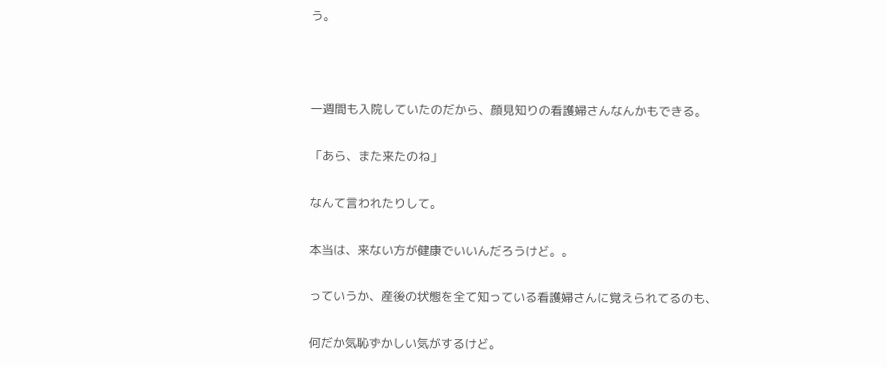う。



一週間も入院していたのだから、顔見知りの看護婦さんなんかもできる。

「あら、また来たのね」

なんて言われたりして。

本当は、来ない方が健康でいいんだろうけど。。

っていうか、産後の状態を全て知っている看護婦さんに覚えられてるのも、

何だか気恥ずかしい気がするけど。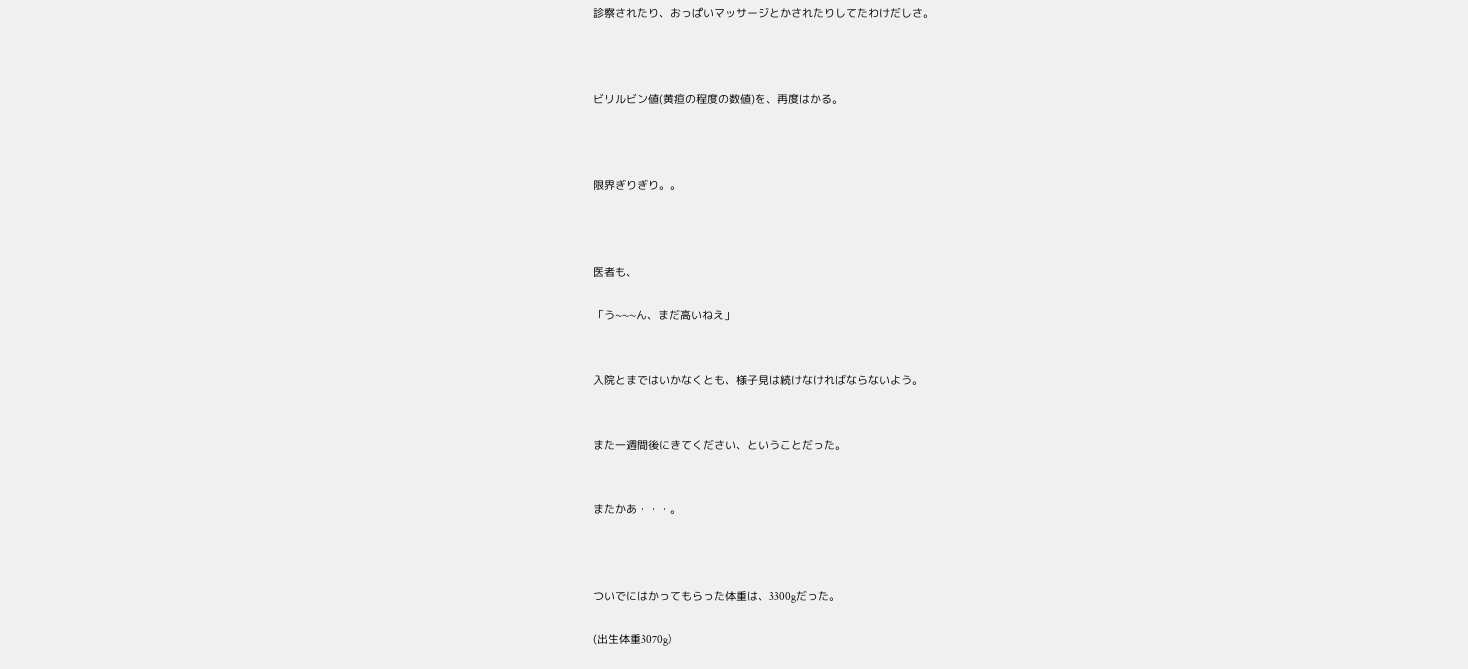診察されたり、おっぱいマッサージとかされたりしてたわけだしさ。



ビリルビン値(黄疸の程度の数値)を、再度はかる。



限界ぎりぎり。。



医者も、

「う~~~ん、まだ高いねえ」


入院とまではいかなくとも、様子見は続けなければならないよう。


また一週間後にきてください、ということだった。


またかあ・・・。



ついでにはかってもらった体重は、3300gだった。

(出生体重3070g)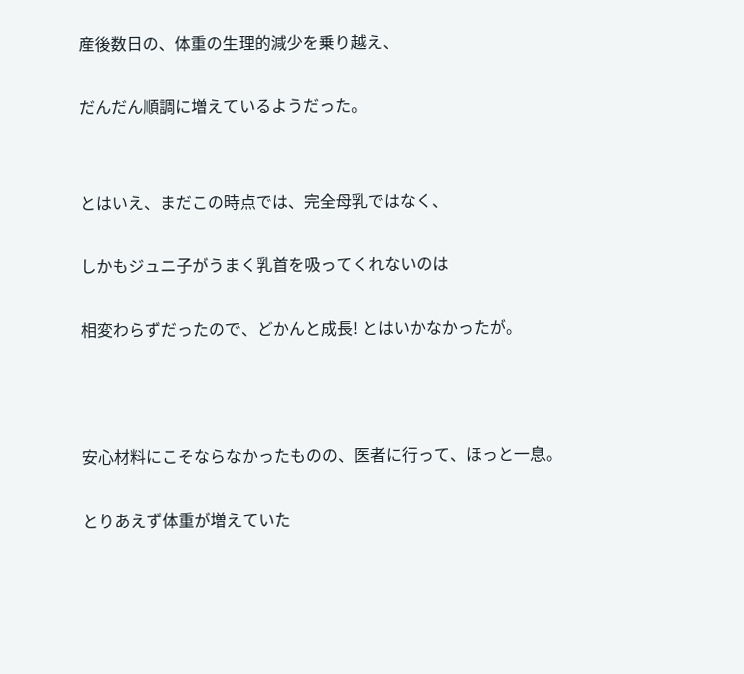産後数日の、体重の生理的減少を乗り越え、

だんだん順調に増えているようだった。


とはいえ、まだこの時点では、完全母乳ではなく、

しかもジュニ子がうまく乳首を吸ってくれないのは

相変わらずだったので、どかんと成長! とはいかなかったが。



安心材料にこそならなかったものの、医者に行って、ほっと一息。

とりあえず体重が増えていた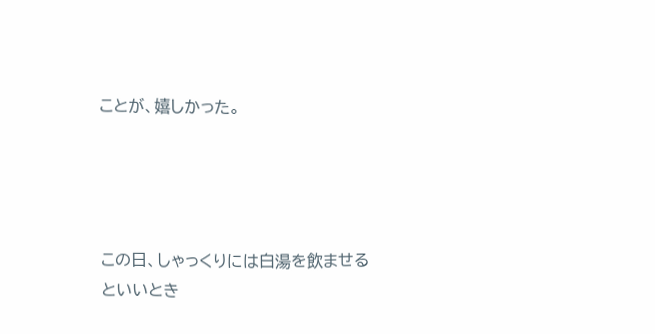ことが、嬉しかった。




この日、しゃっくりには白湯を飲ませるといいとき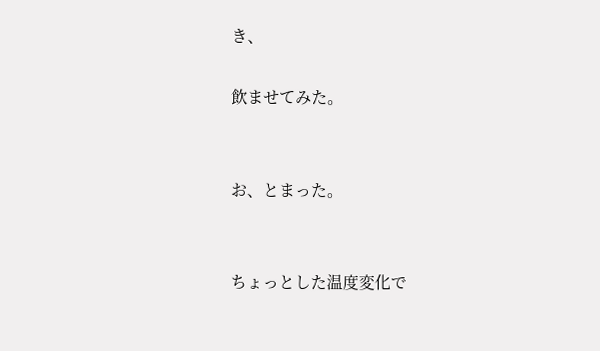き、

飲ませてみた。


お、とまった。


ちょっとした温度変化で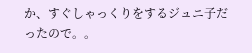か、すぐしゃっくりをするジュニ子だったので。。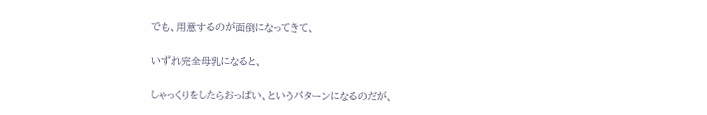でも、用意するのが面倒になってきて、

いずれ完全母乳になると、

しゃっくりをしたらおっぱい、というパターンになるのだが、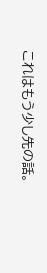これはもう少し先の話。